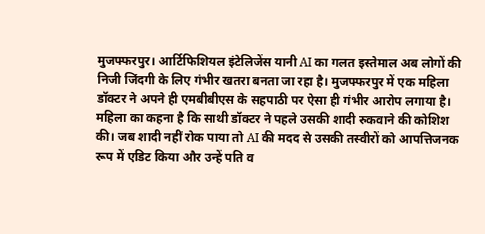मुजफ्फरपुर। आर्टिफिशियल इंटेलिजेंस यानी AI का गलत इस्तेमाल अब लोगों की निजी जिंदगी के लिए गंभीर खतरा बनता जा रहा है। मुजफ्फरपुर में एक महिला डॉक्टर ने अपने ही एमबीबीएस के सहपाठी पर ऐसा ही गंभीर आरोप लगाया है।
महिला का कहना है कि साथी डॉक्टर ने पहले उसकी शादी रुकवाने की कोशिश की। जब शादी नहीं रोक पाया तो AI की मदद से उसकी तस्वीरों को आपत्तिजनक रूप में एडिट किया और उन्हें पति व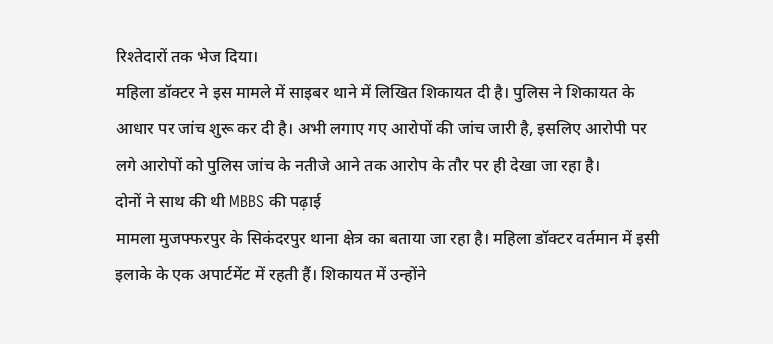रिश्तेदारों तक भेज दिया।
महिला डॉक्टर ने इस मामले में साइबर थाने में लिखित शिकायत दी है। पुलिस ने शिकायत के आधार पर जांच शुरू कर दी है। अभी लगाए गए आरोपों की जांच जारी है, इसलिए आरोपी पर लगे आरोपों को पुलिस जांच के नतीजे आने तक आरोप के तौर पर ही देखा जा रहा है।
दोनों ने साथ की थी MBBS की पढ़ाई
मामला मुजफ्फरपुर के सिकंदरपुर थाना क्षेत्र का बताया जा रहा है। महिला डॉक्टर वर्तमान में इसी इलाके के एक अपार्टमेंट में रहती हैं। शिकायत में उन्होंने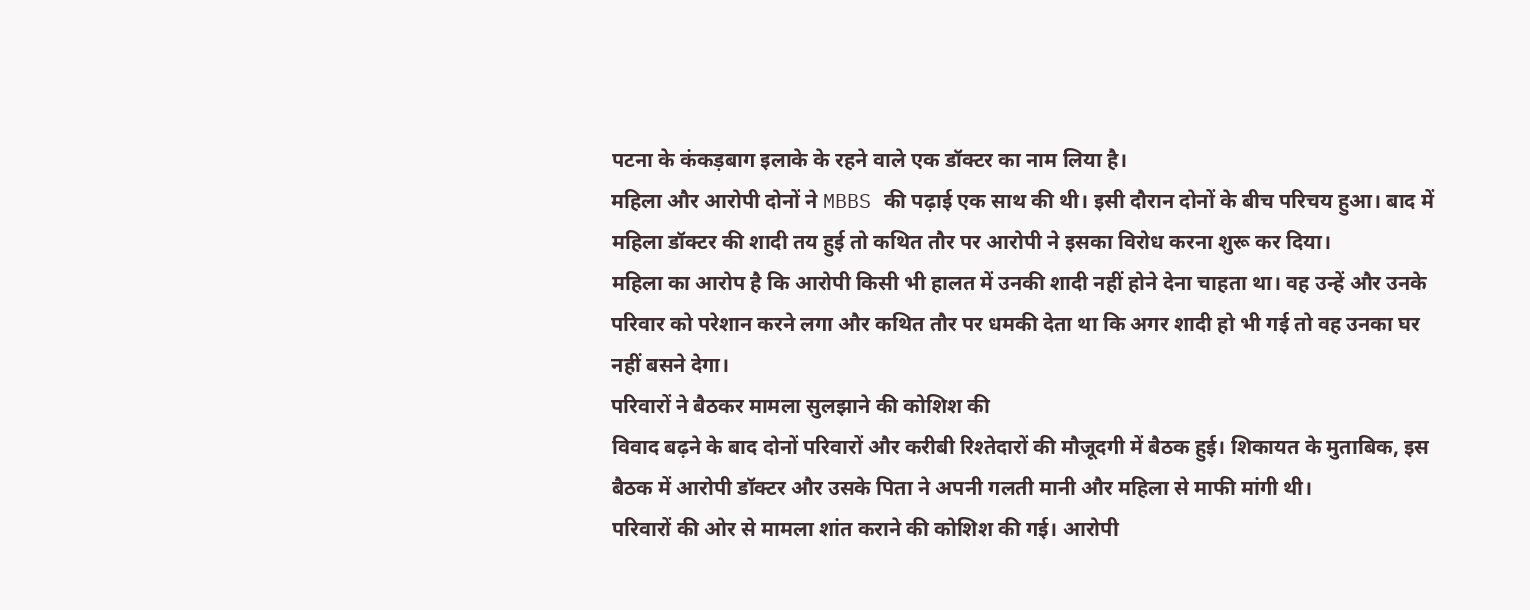पटना के कंकड़बाग इलाके के रहने वाले एक डॉक्टर का नाम लिया है।
महिला और आरोपी दोनों ने MBBS की पढ़ाई एक साथ की थी। इसी दौरान दोनों के बीच परिचय हुआ। बाद में महिला डॉक्टर की शादी तय हुई तो कथित तौर पर आरोपी ने इसका विरोध करना शुरू कर दिया।
महिला का आरोप है कि आरोपी किसी भी हालत में उनकी शादी नहीं होने देना चाहता था। वह उन्हें और उनके परिवार को परेशान करने लगा और कथित तौर पर धमकी देता था कि अगर शादी हो भी गई तो वह उनका घर नहीं बसने देगा।
परिवारों ने बैठकर मामला सुलझाने की कोशिश की
विवाद बढ़ने के बाद दोनों परिवारों और करीबी रिश्तेदारों की मौजूदगी में बैठक हुई। शिकायत के मुताबिक, इस बैठक में आरोपी डॉक्टर और उसके पिता ने अपनी गलती मानी और महिला से माफी मांगी थी।
परिवारों की ओर से मामला शांत कराने की कोशिश की गई। आरोपी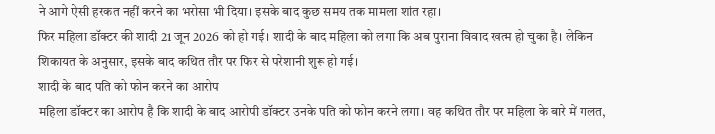ने आगे ऐसी हरकत नहीं करने का भरोसा भी दिया। इसके बाद कुछ समय तक मामला शांत रहा।
फिर महिला डॉक्टर की शादी 21 जून 2026 को हो गई। शादी के बाद महिला को लगा कि अब पुराना विवाद खत्म हो चुका है। लेकिन शिकायत के अनुसार, इसके बाद कथित तौर पर फिर से परेशानी शुरू हो गई।
शादी के बाद पति को फोन करने का आरोप
महिला डॉक्टर का आरोप है कि शादी के बाद आरोपी डॉक्टर उनके पति को फोन करने लगा। वह कथित तौर पर महिला के बारे में गलत,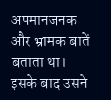अपमानजनक और भ्रामक बातें बताता था।
इसके बाद उसने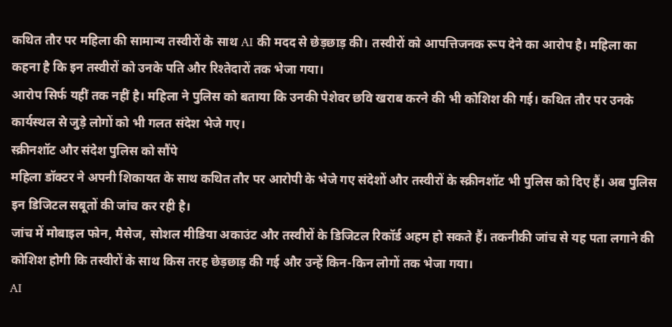कथित तौर पर महिला की सामान्य तस्वीरों के साथ AI की मदद से छेड़छाड़ की। तस्वीरों को आपत्तिजनक रूप देने का आरोप है। महिला का कहना है कि इन तस्वीरों को उनके पति और रिश्तेदारों तक भेजा गया।
आरोप सिर्फ यहीं तक नहीं है। महिला ने पुलिस को बताया कि उनकी पेशेवर छवि खराब करने की भी कोशिश की गई। कथित तौर पर उनके कार्यस्थल से जुड़े लोगों को भी गलत संदेश भेजे गए।
स्क्रीनशॉट और संदेश पुलिस को सौंपे
महिला डॉक्टर ने अपनी शिकायत के साथ कथित तौर पर आरोपी के भेजे गए संदेशों और तस्वीरों के स्क्रीनशॉट भी पुलिस को दिए हैं। अब पुलिस इन डिजिटल सबूतों की जांच कर रही है।
जांच में मोबाइल फोन, मैसेज, सोशल मीडिया अकाउंट और तस्वीरों के डिजिटल रिकॉर्ड अहम हो सकते हैं। तकनीकी जांच से यह पता लगाने की कोशिश होगी कि तस्वीरों के साथ किस तरह छेड़छाड़ की गई और उन्हें किन-किन लोगों तक भेजा गया।
AI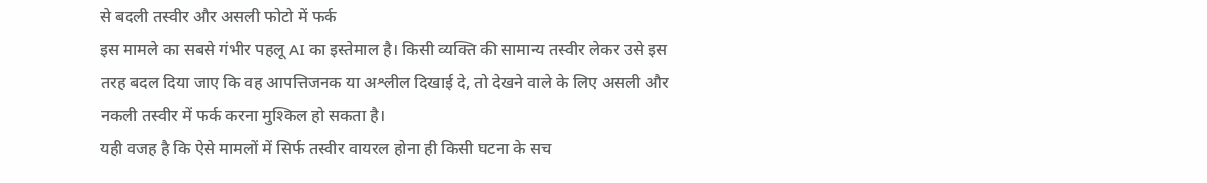से बदली तस्वीर और असली फोटो में फर्क
इस मामले का सबसे गंभीर पहलू AI का इस्तेमाल है। किसी व्यक्ति की सामान्य तस्वीर लेकर उसे इस तरह बदल दिया जाए कि वह आपत्तिजनक या अश्लील दिखाई दे, तो देखने वाले के लिए असली और नकली तस्वीर में फर्क करना मुश्किल हो सकता है।
यही वजह है कि ऐसे मामलों में सिर्फ तस्वीर वायरल होना ही किसी घटना के सच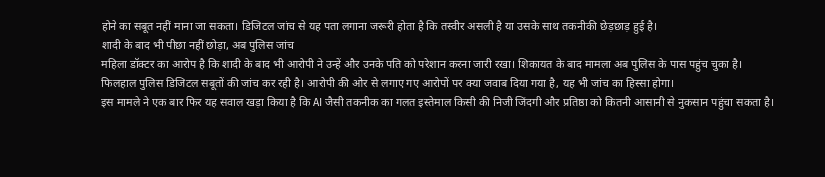होने का सबूत नहीं माना जा सकता। डिजिटल जांच से यह पता लगाना जरूरी होता है कि तस्वीर असली है या उसके साथ तकनीकी छेड़छाड़ हुई है।
शादी के बाद भी पीछा नहीं छोड़ा, अब पुलिस जांच
महिला डॉक्टर का आरोप है कि शादी के बाद भी आरोपी ने उन्हें और उनके पति को परेशान करना जारी रखा। शिकायत के बाद मामला अब पुलिस के पास पहुंच चुका है।
फिलहाल पुलिस डिजिटल सबूतों की जांच कर रही है। आरोपी की ओर से लगाए गए आरोपों पर क्या जवाब दिया गया है, यह भी जांच का हिस्सा होगा।
इस मामले ने एक बार फिर यह सवाल खड़ा किया है कि AI जैसी तकनीक का गलत इस्तेमाल किसी की निजी जिंदगी और प्रतिष्ठा को कितनी आसानी से नुकसान पहुंचा सकता है।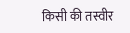किसी की तस्वीर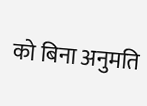को बिना अनुमति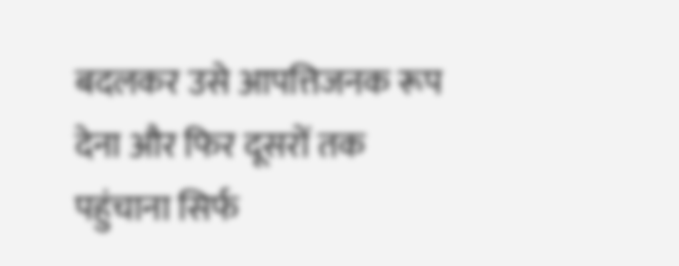बदलकर उसे आपत्तिजनक रूप देना और फिर दूसरों तक पहुंचाना सिर्फ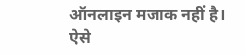ऑनलाइन मजाक नहीं है। ऐसे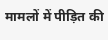मामलों में पीड़ित की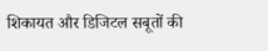शिकायत और डिजिटल सबूतों की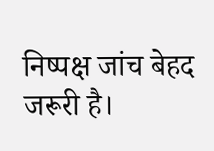निष्पक्ष जांच बेहद जरूरी है।